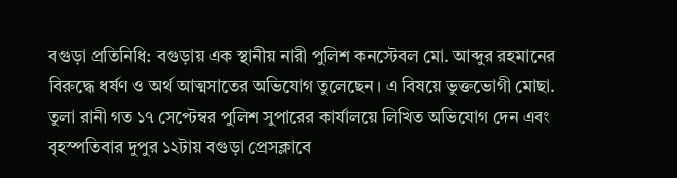বগুড়া প্রতিনিধি: বগুড়ায় এক স্থানীয় নারী পুলিশ কনস্টেবল মো. আব্দুর রহমানের বিরুদ্ধে ধর্ষণ ও অর্থ আত্মসাতের অভিযোগ তুলেছেন। এ বিষয়ে ভুক্তভোগী মোছা. তুলা রানী গত ১৭ সেপ্টেম্বর পুলিশ সুপারের কার্যালয়ে লিখিত অভিযোগ দেন এবং বৃহস্পতিবার দুপুর ১২টায় বগুড়া প্রেসক্লাবে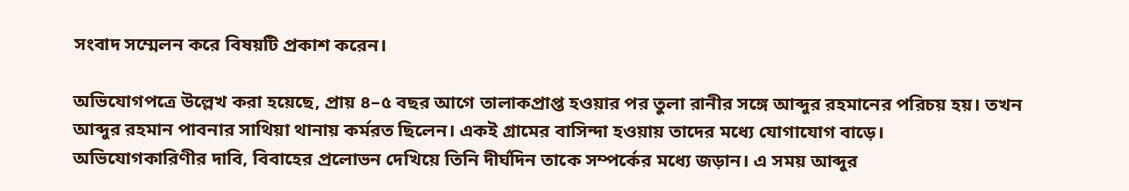সংবাদ সম্মেলন করে বিষয়টি প্রকাশ করেন।

অভিযোগপত্রে উল্লেখ করা হয়েছে, প্রায় ৪–৫ বছর আগে তালাকপ্রাপ্ত হওয়ার পর তুলা রানীর সঙ্গে আব্দুর রহমানের পরিচয় হয়। তখন আব্দুর রহমান পাবনার সাথিয়া থানায় কর্মরত ছিলেন। একই গ্রামের বাসিন্দা হওয়ায় তাদের মধ্যে যোগাযোগ বাড়ে।
অভিযোগকারিণীর দাবি, বিবাহের প্রলোভন দেখিয়ে তিনি দীর্ঘদিন তাকে সম্পর্কের মধ্যে জড়ান। এ সময় আব্দুর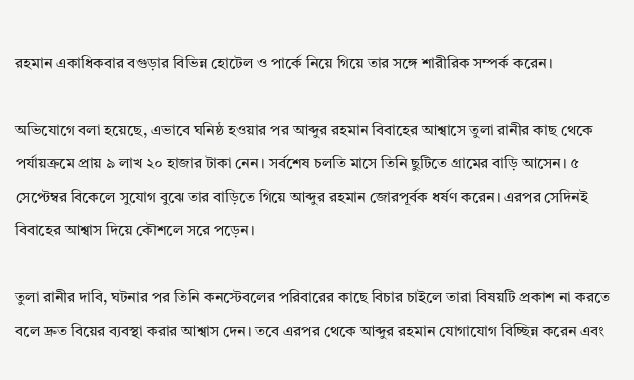রহমান একাধিকবার বগুড়ার বিভিন্ন হোটেল ও পার্কে নিয়ে গিয়ে তার সঙ্গে শারীরিক সম্পর্ক করেন।

অভিযোগে বলা হয়েছে, এভাবে ঘনিষ্ঠ হওয়ার পর আব্দুর রহমান বিবাহের আশ্বাসে তুলা রানীর কাছ থেকে পর্যায়ক্রমে প্রায় ৯ লাখ ২০ হাজার টাকা নেন। সর্বশেষ চলতি মাসে তিনি ছুটিতে গ্রামের বাড়ি আসেন। ৫ সেপ্টেম্বর বিকেলে সুযোগ বুঝে তার বাড়িতে গিয়ে আব্দুর রহমান জোরপূর্বক ধর্ষণ করেন। এরপর সেদিনই বিবাহের আশ্বাস দিয়ে কৌশলে সরে পড়েন।

তুলা রানীর দাবি, ঘটনার পর তিনি কনস্টেবলের পরিবারের কাছে বিচার চাইলে তারা বিষয়টি প্রকাশ না করতে বলে দ্রুত বিয়ের ব্যবস্থা করার আশ্বাস দেন। তবে এরপর থেকে আব্দুর রহমান যোগাযোগ বিচ্ছিন্ন করেন এবং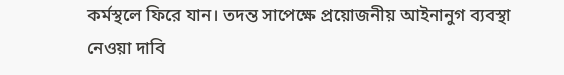কর্মস্থলে ফিরে যান। তদন্ত সাপেক্ষে প্রয়োজনীয় আইনানুগ ব্যবস্থা নেওয়া দাবি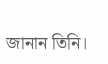জানান তিনি।